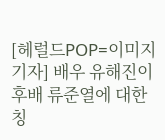[헤럴드POP=이미지 기자] 배우 유해진이 후배 류준열에 대한 칭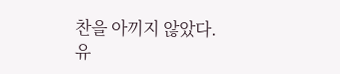찬을 아끼지 않았다.
유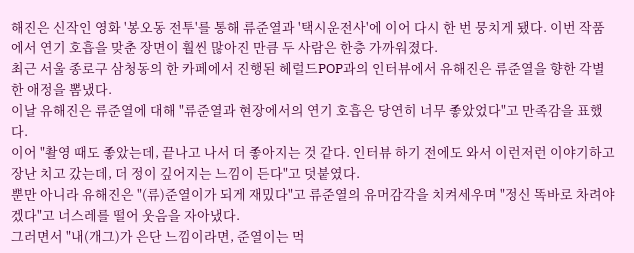해진은 신작인 영화 '봉오동 전투'를 통해 류준열과 '택시운전사'에 이어 다시 한 번 뭉치게 됐다. 이번 작품에서 연기 호흡을 맞춘 장면이 훨씬 많아진 만큼 두 사람은 한층 가까워졌다.
최근 서울 종로구 삼청동의 한 카페에서 진행된 헤럴드POP과의 인터뷰에서 유해진은 류준열을 향한 각별한 애정을 뽐냈다.
이날 유해진은 류준열에 대해 "류준열과 현장에서의 연기 호흡은 당연히 너무 좋았었다"고 만족감을 표했다.
이어 "촬영 때도 좋았는데, 끝나고 나서 더 좋아지는 것 같다. 인터뷰 하기 전에도 와서 이런저런 이야기하고 장난 치고 갔는데, 더 정이 깊어지는 느낌이 든다"고 덧붙였다.
뿐만 아니라 유해진은 "(류)준열이가 되게 재밌다"고 류준열의 유머감각을 치켜세우며 "정신 똑바로 차려야겠다"고 너스레를 떨어 웃음을 자아냈다.
그러면서 "내(개그)가 은단 느낌이라면, 준열이는 먹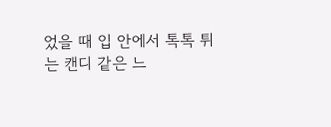었을 때 입 안에서 톡톡 튀는 캔디 같은 느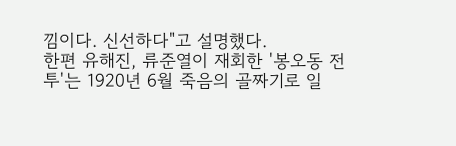낌이다. 신선하다"고 설명했다.
한편 유해진, 류준열이 재회한 '봉오동 전투'는 1920년 6월 죽음의 골짜기로 일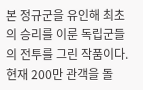본 정규군을 유인해 최초의 승리를 이룬 독립군들의 전투를 그린 작품이다. 현재 200만 관객을 돌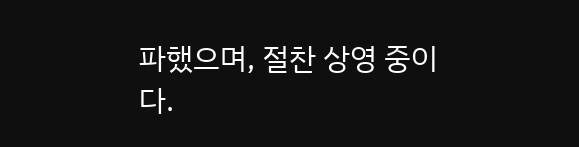파했으며, 절찬 상영 중이다.